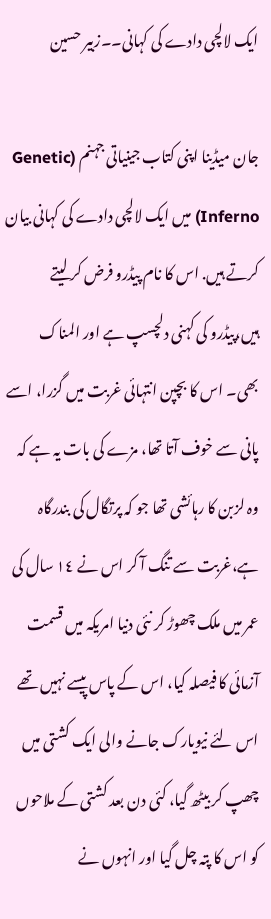ایک لالچی دادے کی کہانی۔۔زبیر حسین

جان میڈینا اپنی کتاب جینیاتی جہنم (Genetic Inferno) میں ایک لالچی دادے کی کہانی بیان کرتے ہیں. اس کا نام پیڈرو فرض کر لیتے ہیں،پیڈرو کی کہنی دلچسپ ہے اور المناک بھی۔ اس کا بچپن انتہائی غربت میں گزرا، اسے پانی سے خوف آتا تھا، مزے کی بات یہ ہے کہ وہ لزبن کا رہائشی تھا جو کہ پرتگال کی بندرگاہ ہے،غربت سے تنگ آ کر اس نے ١٤ سال کی عمر میں ملک چھوڑ کر نئی دنیا امریکہ میں قسمت آزمائی کا فیصلہ کیا، اس کے پاس پیسے نہیں تھے اس لئے نیویارک جانے والی ایک کشتی میں چھپ کر بیٹھ گیا، کئی دن بعد کشتی کے ملاحوں کو اس کا پتہ چل گیا اور انہوں نے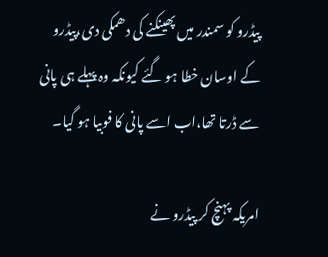پیڈرو کو سمندر میں پھینکنے کی دھمکی دی،پیڈرو کے اوسان خطا ہو گئے کیونکہ وہ پہلے ہی پانی سے ڈرتا تھا،اب اسے پانی کا فوبیا ہو گیا۔

امریکہ پہنچ کر پیڈرو نے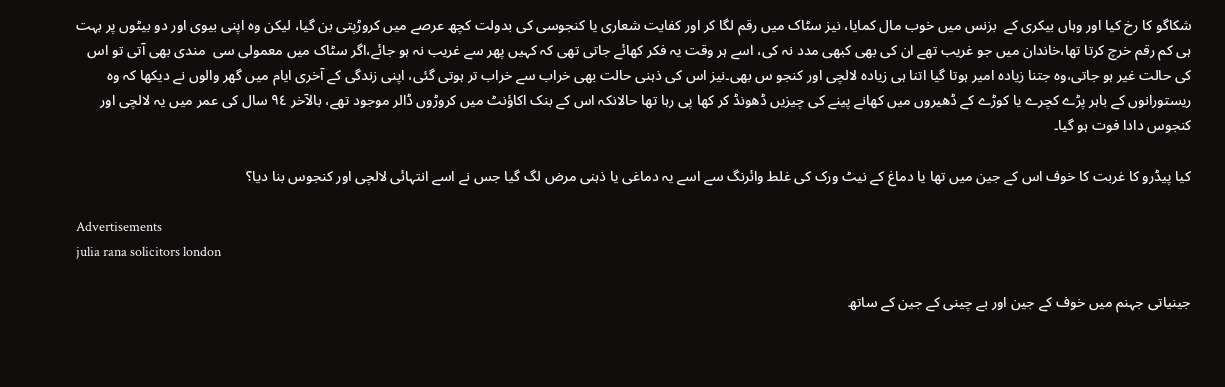شکاگو کا رخ کیا اور وہاں بیکری کے  بزنس میں خوب مال کمایا، نیز سٹاک میں رقم لگا کر اور کفایت شعاری یا کنجوسی کی بدولت کچھ عرصے میں کروڑپتی بن گیا، لیکن وہ اپنی بیوی اور دو بیٹوں پر بہت ہی کم رقم خرچ کرتا تھا،خاندان میں جو غریب تھے ان کی بھی کبھی مدد نہ کی، اسے ہر وقت یہ فکر کھائے جاتی تھی کہ کہیں پھر سے غریب نہ ہو جائے،اگر سٹاک میں معمولی سی  مندی بھی آتی تو اس کی حالت غیر ہو جاتی،وہ جتنا زیادہ امیر ہوتا گیا اتنا ہی زیادہ لالچی اور کنجو س بھی۔نیز اس کی ذہنی حالت بھی خراب سے خراب تر ہوتی گئی، اپنی زندگی کے آخری ایام میں گھر والوں نے دیکھا کہ وہ ریستورانوں کے باہر پڑے کچرے یا کوڑے کے ڈھیروں میں کھانے پینے کی چیزیں ڈھونڈ کر کھا پی رہا تھا حالانکہ اس کے بنک اکاؤنٹ میں کروڑوں ڈالر موجود تھے، بالآخر ٩٤ سال کی عمر میں یہ لالچی اور کنجوس دادا فوت ہو گیا۔

کیا پیڈرو کا غربت کا خوف اس کے جین میں تھا یا دماغ کے نیٹ ورک کی غلط وائرنگ سے اسے یہ دماغی یا ذہنی مرض لگ گیا جس نے اسے انتہائی لالچی اور کنجوس بنا دیا؟

Advertisements
julia rana solicitors london

جینیاتی جہنم میں خوف کے جین اور بے چینی کے جین کے ساتھ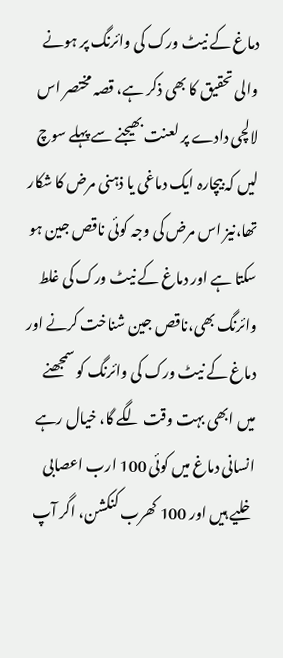دماغ کے نیٹ ورک کی وائرنگ پر ہونے والی تحقیق کا بھی ذکر ہے، قصہ مختصر اس لالچی دادے پر لعنت بھیجنے سے پہلے سوچ لیں کہ بیچارہ ایک دماغی یا ذہنی مرض کا شکار تھا،نیز اس مرض کی وجہ کوئی ناقص جین ہو سکتا ہے اور دماغ کے نیٹ ورک کی غلط وائرنگ بھی،ناقص جین شناخت کرنے اور دماغ کے نیٹ ورک کی وائرنگ کو سمجھنے میں ابھی بہت وقت لگے گا، خیال رہے انسانی دماغ میں کوئی 100 ارب اعصابی خلیے ہیں اور 100 کھرب کنکشن، اگر آپ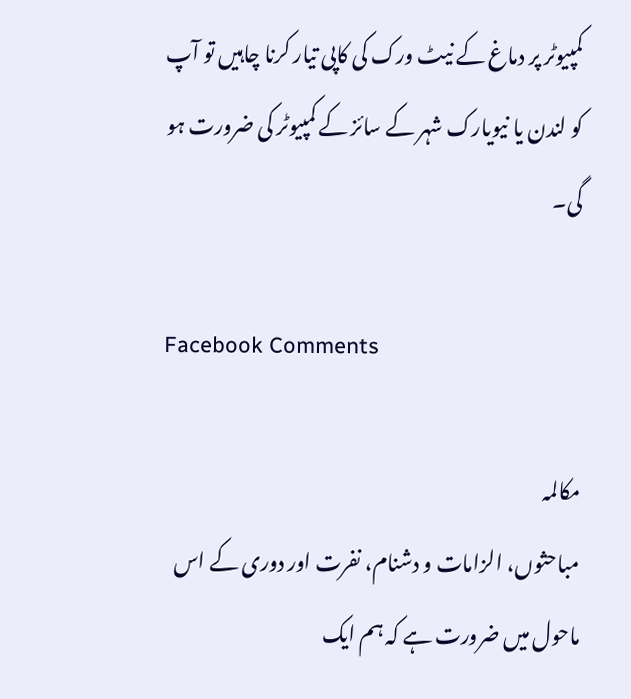کمپیوٹر پر دماغ کے نیٹ ورک کی کاپی تیار کرنا چاہیں تو آپ کو لندن یا نیویارک شہر کے سائز کے کمپیوٹر کی ضرورت ہو گی۔

Facebook Comments

مکالمہ
مباحثوں، الزامات و دشنام، نفرت اور دوری کے اس ماحول میں ضرورت ہے کہ ہم ایک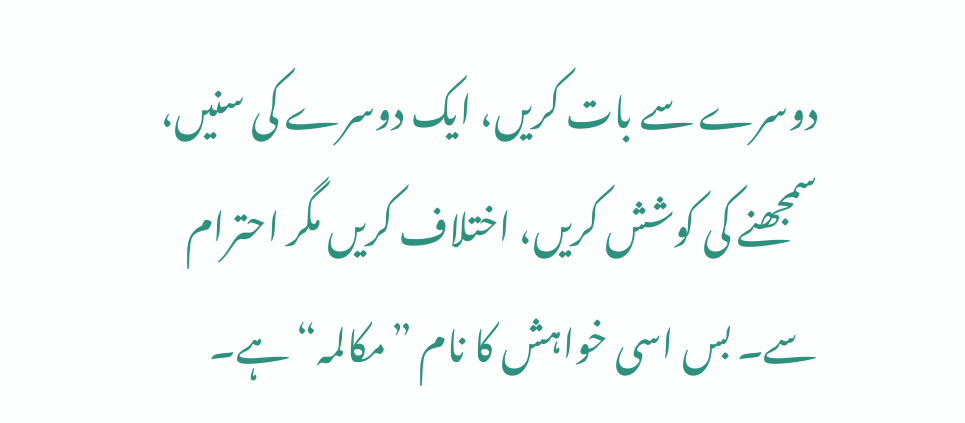دوسرے سے بات کریں، ایک دوسرے کی سنیں، سمجھنے کی کوشش کریں، اختلاف کریں مگر احترام سے۔ بس اسی خواہش کا نام ”مکالمہ“ ہے۔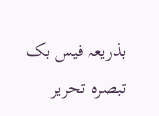بذریعہ فیس بک تبصرہ تحریر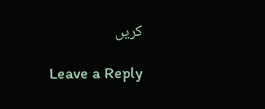کریں

Leave a Reply